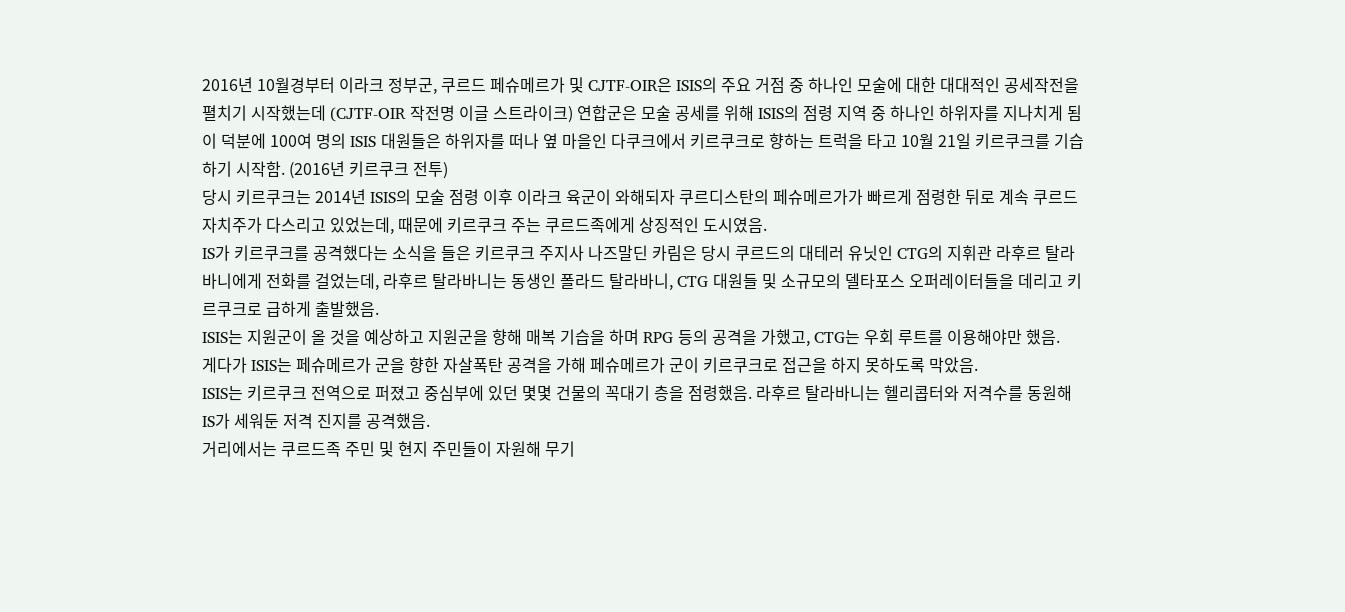2016년 10월경부터 이라크 정부군, 쿠르드 페슈메르가 및 CJTF-OIR은 ISIS의 주요 거점 중 하나인 모술에 대한 대대적인 공세작전을 펼치기 시작했는데 (CJTF-OIR 작전명 이글 스트라이크) 연합군은 모술 공세를 위해 ISIS의 점령 지역 중 하나인 하위자를 지나치게 됨
이 덕분에 100여 명의 ISIS 대원들은 하위자를 떠나 옆 마을인 다쿠크에서 키르쿠크로 향하는 트럭을 타고 10월 21일 키르쿠크를 기습하기 시작함. (2016년 키르쿠크 전투)
당시 키르쿠크는 2014년 ISIS의 모술 점령 이후 이라크 육군이 와해되자 쿠르디스탄의 페슈메르가가 빠르게 점령한 뒤로 계속 쿠르드 자치주가 다스리고 있었는데, 때문에 키르쿠크 주는 쿠르드족에게 상징적인 도시였음.
IS가 키르쿠크를 공격했다는 소식을 들은 키르쿠크 주지사 나즈말딘 카림은 당시 쿠르드의 대테러 유닛인 CTG의 지휘관 라후르 탈라바니에게 전화를 걸었는데, 라후르 탈라바니는 동생인 폴라드 탈라바니, CTG 대원들 및 소규모의 델타포스 오퍼레이터들을 데리고 키르쿠크로 급하게 출발했음.
ISIS는 지원군이 올 것을 예상하고 지원군을 향해 매복 기습을 하며 RPG 등의 공격을 가했고, CTG는 우회 루트를 이용해야만 했음.
게다가 ISIS는 페슈메르가 군을 향한 자살폭탄 공격을 가해 페슈메르가 군이 키르쿠크로 접근을 하지 못하도록 막았음.
ISIS는 키르쿠크 전역으로 퍼졌고 중심부에 있던 몇몇 건물의 꼭대기 층을 점령했음. 라후르 탈라바니는 헬리콥터와 저격수를 동원해 IS가 세워둔 저격 진지를 공격했음.
거리에서는 쿠르드족 주민 및 현지 주민들이 자원해 무기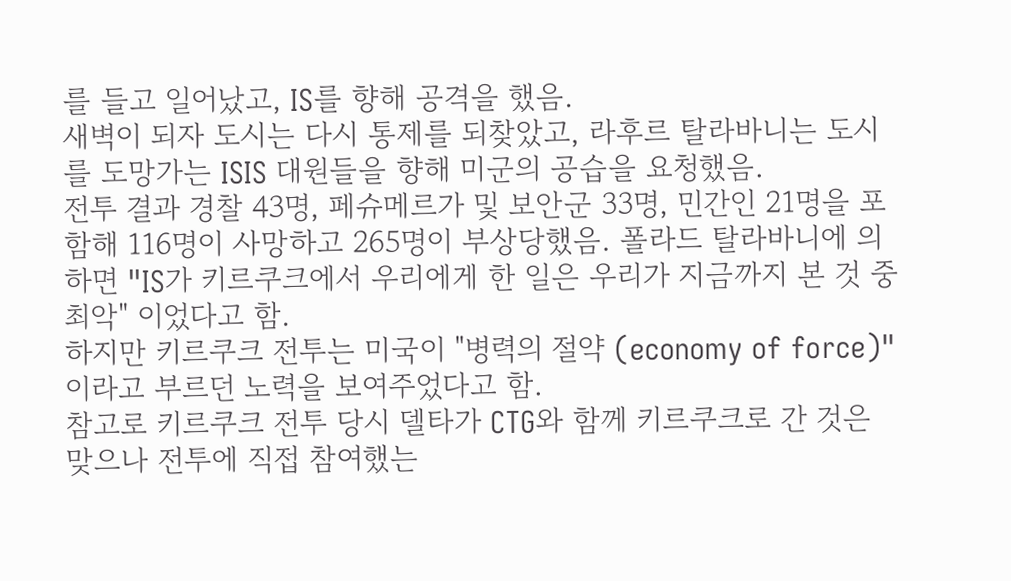를 들고 일어났고, IS를 향해 공격을 했음.
새벽이 되자 도시는 다시 통제를 되찾았고, 라후르 탈라바니는 도시를 도망가는 ISIS 대원들을 향해 미군의 공습을 요청했음.
전투 결과 경찰 43명, 페슈메르가 및 보안군 33명, 민간인 21명을 포함해 116명이 사망하고 265명이 부상당했음. 폴라드 탈라바니에 의하면 "IS가 키르쿠크에서 우리에게 한 일은 우리가 지금까지 본 것 중 최악" 이었다고 함.
하지만 키르쿠크 전투는 미국이 "병력의 절약 (economy of force)" 이라고 부르던 노력을 보여주었다고 함.
참고로 키르쿠크 전투 당시 델타가 CTG와 함께 키르쿠크로 간 것은 맞으나 전투에 직접 참여했는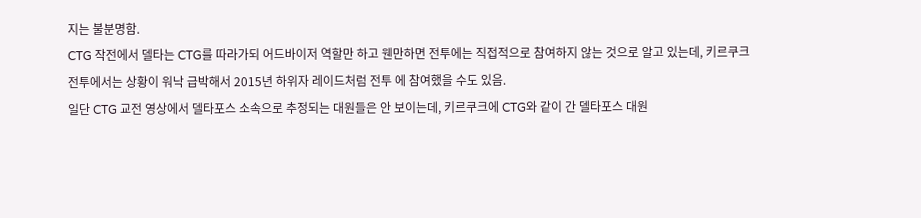지는 불분명함.
CTG 작전에서 델타는 CTG를 따라가되 어드바이저 역할만 하고 웬만하면 전투에는 직접적으로 참여하지 않는 것으로 알고 있는데, 키르쿠크 전투에서는 상황이 워낙 급박해서 2015년 하위자 레이드처럼 전투 에 참여했을 수도 있음.
일단 CTG 교전 영상에서 델타포스 소속으로 추정되는 대원들은 안 보이는데, 키르쿠크에 CTG와 같이 간 델타포스 대원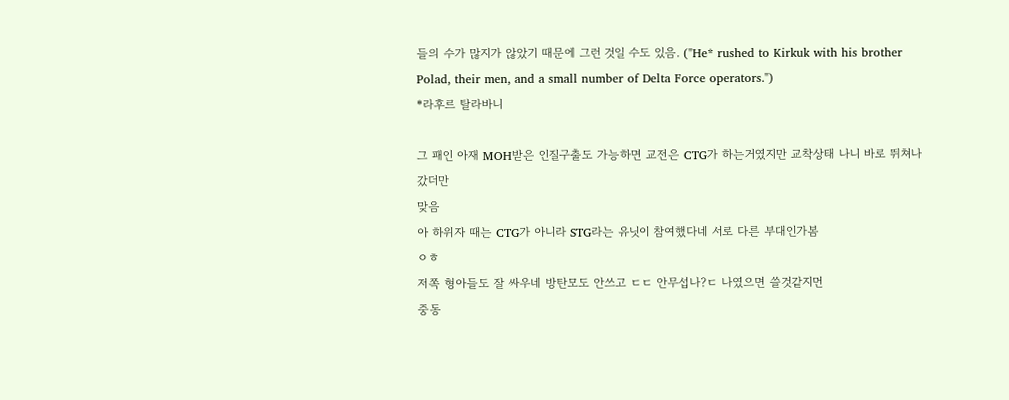들의 수가 많지가 않았기 때문에 그런 것일 수도 있음. ("He* rushed to Kirkuk with his brother Polad, their men, and a small number of Delta Force operators.")
*라후르 탈라바니

그 패인 아재 MOH받은 인질구출도 가능하면 교전은 CTG가 하는거였지만 교착상태 나니 바로 뛰쳐나갔더만
맞음
아 하위자 때는 CTG가 아니라 STG라는 유닛이 참여했다네 서로 다른 부대인가봄
ㅇㅎ
저쪽 형아들도 잘 싸우네 방탄모도 안쓰고 ㄷㄷ 안무섭나?ㄷ 나였으면 쓸것같지먼
중동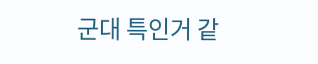군대 특인거 같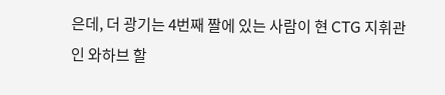은데, 더 광기는 4번째 짤에 있는 사람이 현 CTG 지휘관인 와하브 할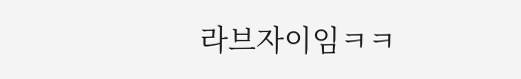라브자이임ㅋㅋ